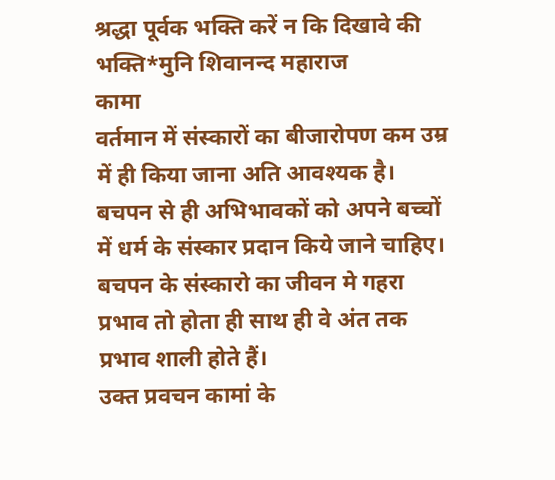श्रद्धा पूर्वक भक्ति करें न कि दिखावे की भक्ति*मुनि शिवानन्द महाराज
कामा
वर्तमान में संस्कारों का बीजारोपण कम उम्र में ही किया जाना अति आवश्यक है। बचपन से ही अभिभावकों को अपने बच्चों में धर्म के संस्कार प्रदान किये जाने चाहिए। बचपन के संस्कारो का जीवन मे गहरा प्रभाव तो होता ही साथ ही वे अंत तक प्रभाव शाली होते हैं।
उक्त प्रवचन कामां के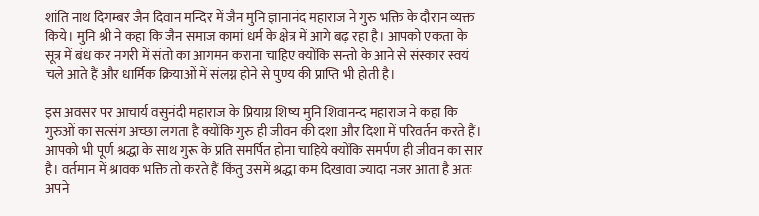शांति नाथ दिगम्बर जैन दिवान मन्दिर में जैन मुनि ज्ञानानंद महाराज ने गुरु भक्ति के दौरान व्यक्त किये। मुनि श्री ने कहा कि जैन समाज कामां धर्म के क्षेत्र में आगे बढ़ रहा है। आपको एकता के सूत्र में बंध कर नगरी में संतो का आगमन कराना चाहिए क्योंकि सन्तो के आने से संस्कार स्वयं चले आते हैं और धार्मिक क्रियाओं में संलग्न होने से पुण्य की प्राप्ति भी होती है।

इस अवसर पर आचार्य वसुनंदी महाराज के प्रियाग्र शिष्य मुनि शिवानन्द महाराज ने कहा कि गुरुओं का सत्संग अच्छा लगता है क्योंकि गुरु ही जीवन की दशा और दिशा में परिवर्तन करते हैं। आपको भी पूर्ण श्रद्धा के साथ गुरू के प्रति समर्पित होना चाहिये क्योंकि समर्पण ही जीवन का सार है। वर्तमान में श्रावक भक्ति तो करते हैं किंतु उसमें श्रद्धा कम दिखावा ज्यादा नजर आता है अतः अपने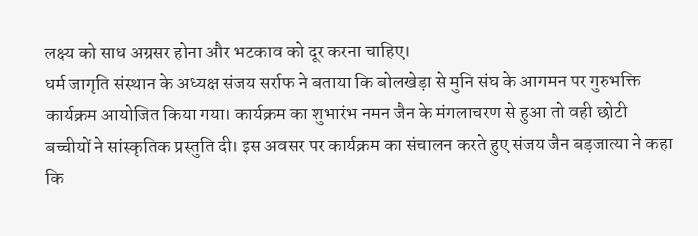लक्ष्य को साध अग्रसर होना और भटकाव को दूर करना चाहिए।
धर्म जागृति संस्थान के अध्यक्ष संजय सर्राफ ने बताया कि बोलखेड़ा से मुनि संघ के आगमन पर गुरुभक्ति कार्यक्रम आयोजित किया गया। कार्यक्रम का शुभारंभ नमन जैन के मंगलाचरण से हुआ तो वही छोटी बच्चीयों ने सांस्कृतिक प्रस्तुति दी। इस अवसर पर कार्यक्रम का संचालन करते हुए संजय जैन बड़जात्या ने कहा कि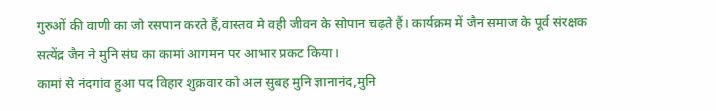गुरुओं की वाणी का जो रसपान करते हैं,वास्तव मे वही जीवन के सोपान चढ़ते हैं। कार्यक्रम में जैन समाज के पूर्व संरक्षक सत्येंद्र जैन ने मुनि संघ का कामां आगमन पर आभार प्रकट किया।
कामां से नंदगांव हुआ पद विहार शुक्रवार को अल सुबह मुनि ज्ञानानंद,मुनि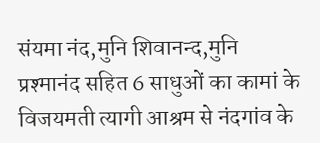संयमा नंद,मुनि शिवानन्द,मुनि प्रश्मानंद सहित 6 साधुओं का कामां के विजयमती त्यागी आश्रम से नंदगांव के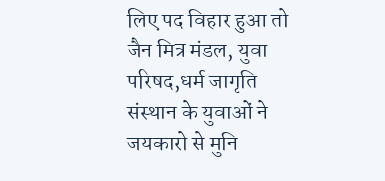लिए पद विहार हुआ तो जैन मित्र मंडल, युवा परिषद,धर्म जागृति संस्थान के युवाओं ने जयकारो से मुनि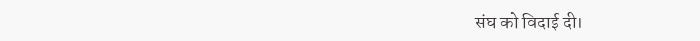संघ को विदाई दी।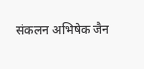संकलन अभिषेक जैन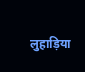लुहाड़िया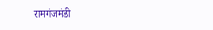रामगंजमंडी